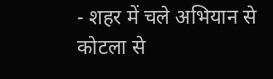- शहर में चले अभियान से कोटला से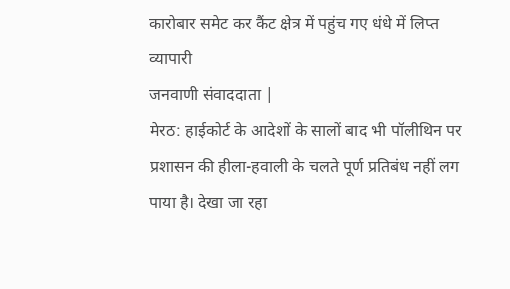कारोबार समेट कर कैंट क्षेत्र में पहुंच गए धंधे में लिप्त व्यापारी
जनवाणी संवाददाता |
मेरठ: हाईकोर्ट के आदेशों के सालों बाद भी पॉलीथिन पर प्रशासन की हीला-हवाली के चलते पूर्ण प्रतिबंध नहीं लग पाया है। देखा जा रहा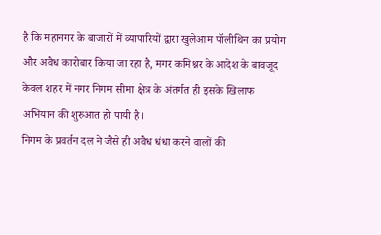है कि महानगर के बाजारों में व्यापारियों द्वारा खुलेआम पॉलीथिन का प्रयोग और अवैध कारोबार किया जा रहा है, मगर कमिश्नर के आदेश के बावजूद केवल शहर में नगर निगम सीमा क्षेत्र के अंतर्गत ही इसके खिलाफ अभियान की शुरुआत हो पायी है।
निगम के प्रवर्तन दल ने जैसे ही अवैध धंधा करने वालों की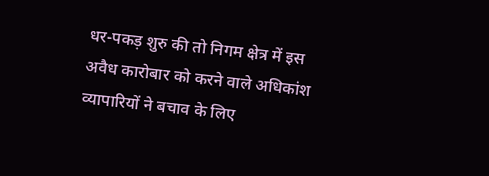धर-पकड़ शुरु की तो निगम क्षेत्र में इस अवैध कारोबार को करने वाले अधिकांश व्यापारियों ने बचाव के लिए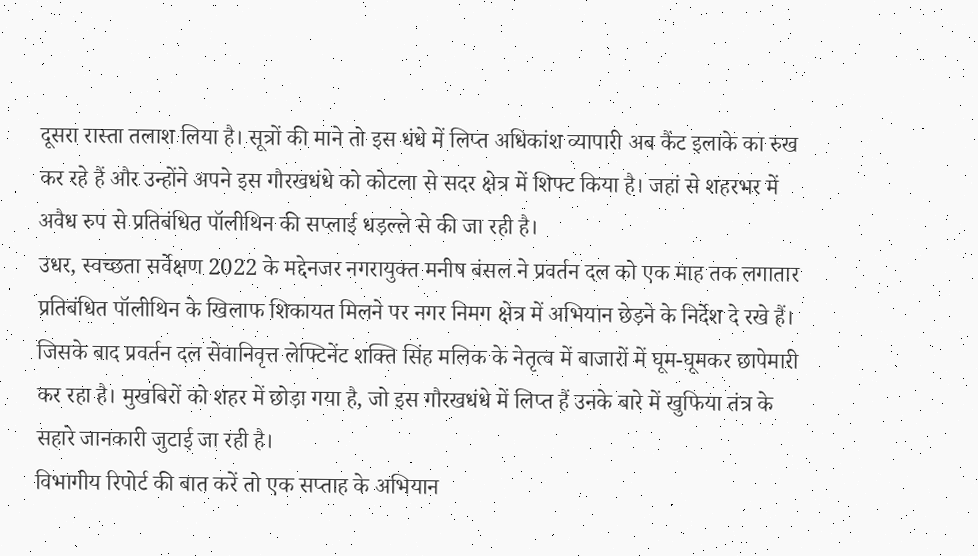दूसरा रास्ता तलाश लिया है। सूत्रों की माने तो इस धंधे में लिप्त अधिकांश व्यापारी अब कैंट इलाके का रुख कर रहे हैं और उन्होंने अपने इस गौरखधंधे को कोटला से सदर क्षेत्र में शिफ्ट किया है। जहां से शहरभर में अवैध रुप से प्रतिबंधित पॉलीथिन की सप्लाई धड़ल्ले से की जा रही है।
उधर, स्वच्छता सर्वेक्षण 2022 के मद्देनजर नगरायुक्त मनीष बंसल ने प्रवर्तन दल को एक माह तक लगातार प्रतिबंधित पॉलीथिन के खिलाफ शिकायत मिलने पर नगर निमग क्षेत्र में अभियान छेड़ने के निर्देश दे रखे हैं। जिसके बाद प्रवर्तन दल सेवानिवृत्त लेफ्टिनेंट शक्ति सिंह मलिक के नेतृत्व में बाजारों में घूम-घूमकर छापेमारी कर रहा है। मुखबिरों को शहर में छोड़ा गया है, जो इस गौरखधंधे में लिप्त हैं उनके बारे में खुफिया तंत्र के सहारे जानकारी जुटाई जा रही है।
विभागीय रिपोर्ट की बात करें तो एक सप्ताह के अभियान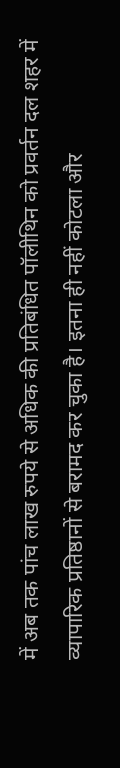में अब तक पांच लाख रुपये से अधिक की प्रतिबंधित पॉलीथिन को प्रवर्तन दल शहर में व्यापारिक प्रतिष्ठानों से बरामद कर चुका है। इतना ही नहीं कोटला और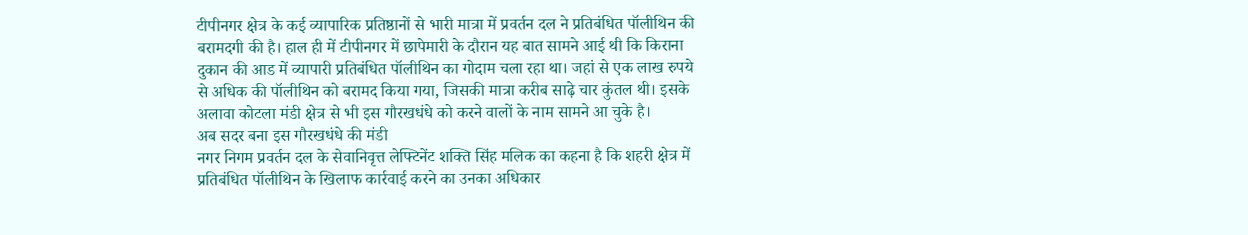टीपीनगर क्षेत्र के कई व्यापारिक प्रतिष्ठानों से भारी मात्रा में प्रवर्तन दल ने प्रतिबंधित पॉलीथिन की बरामदगी की है। हाल ही में टीपीनगर में छापेमारी के दौरान यह बात सामने आई थी कि किराना दुकान की आड में व्यापारी प्रतिबंधित पॉलीथिन का गोदाम चला रहा था। जहां से एक लाख रुपये से अधिक की पॉलीथिन को बरामद किया गया, जिसकी मात्रा करीब साढ़े चार कुंतल थी। इसके अलावा कोटला मंडी क्षेत्र से भी इस गौरखधंधे को करने वालों के नाम सामने आ चुके है।
अब सदर बना इस गौरखधंधे की मंडी
नगर निगम प्रवर्तन दल के सेवानिवृत्त लेफ्टिनेंट शक्ति सिंह मलिक का कहना है कि शहरी क्षेत्र में प्रतिबंधित पॉलीथिन के खिलाफ कार्रवाई करने का उनका अधिकार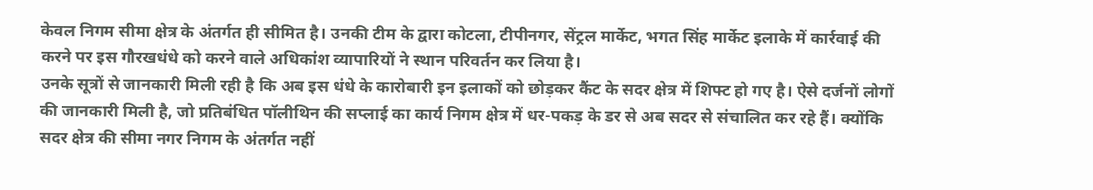केवल निगम सीमा क्षेत्र के अंतर्गत ही सीमित है। उनकी टीम के द्वारा कोटला, टीपीनगर, सेंट्रल मार्केट, भगत सिंह मार्केट इलाके में कार्रवाई की करने पर इस गौरखधंधे को करने वाले अधिकांश व्यापारियों ने स्थान परिवर्तन कर लिया है।
उनके सूत्रों से जानकारी मिली रही है कि अब इस धंधे के कारोबारी इन इलाकों को छोड़कर कैंट के सदर क्षेत्र में शिफ्ट हो गए है। ऐसे दर्जनों लोगों की जानकारी मिली है, जो प्रतिबंधित पॉलीथिन की सप्लाई का कार्य निगम क्षेत्र में धर-पकड़ के डर से अब सदर से संचालित कर रहे हैं। क्योंकि सदर क्षेत्र की सीमा नगर निगम के अंतर्गत नहीं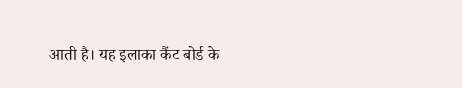आती है। यह इलाका कैंट बोर्ड के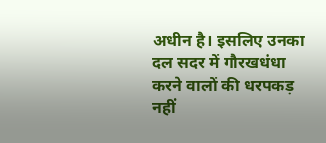अधीन है। इसलिए उनका दल सदर में गौरखधंधा करने वालों की धरपकड़ नहीं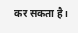कर सकता है।